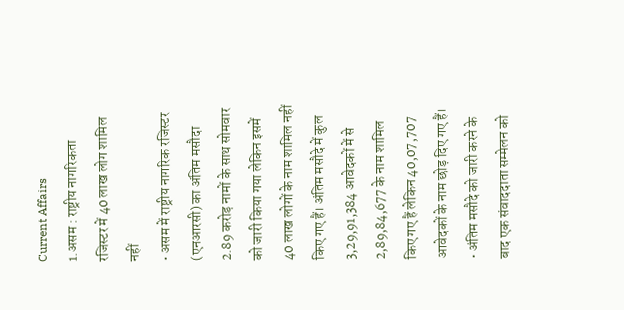Current Affairs
1.असम : राष्ट्रीय नागरिकता रजिस्टर में 40 लाख लोग शामिल नहीं
• असम में राष्ट्रीय नागरिक रजिस्टर (एनआरसी) का अंतिम मसौदा 2.89 करोड़ नामों के साथ सोमवार को जारी किया गया लेकिन इसमें 40 लाख लोगों के नाम शामिल नहीं किए गए हैं। अंतिम मसौदे में कुल 3,29,91,384 आवेदकों में से 2,89,84,677 के नाम शामिल किए गए हैं लेकिन 40,07,707 आवेदकों के नाम छोड़ दिए गए हैं।
• अंतिम मसौदे को जारी करने के बाद एक संवाददाता सम्मेलन को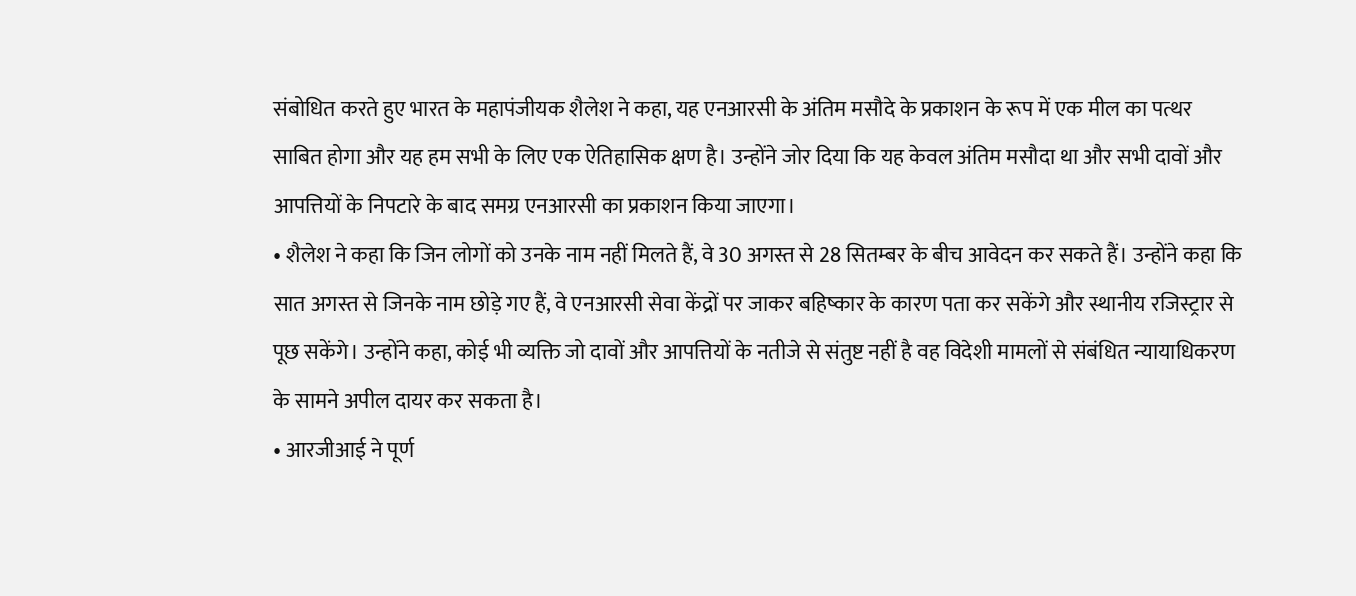संबोधित करते हुए भारत के महापंजीयक शैलेश ने कहा, यह एनआरसी के अंतिम मसौदे के प्रकाशन के रूप में एक मील का पत्थर साबित होगा और यह हम सभी के लिए एक ऐतिहासिक क्षण है। उन्होंने जोर दिया कि यह केवल अंतिम मसौदा था और सभी दावों और आपत्तियों के निपटारे के बाद समग्र एनआरसी का प्रकाशन किया जाएगा।
• शैलेश ने कहा कि जिन लोगों को उनके नाम नहीं मिलते हैं, वे 30 अगस्त से 28 सितम्बर के बीच आवेदन कर सकते हैं। उन्होंने कहा कि सात अगस्त से जिनके नाम छोड़े गए हैं, वे एनआरसी सेवा केंद्रों पर जाकर बहिष्कार के कारण पता कर सकेंगे और स्थानीय रजिस्ट्रार से पूछ सकेंगे। उन्होंने कहा, कोई भी व्यक्ति जो दावों और आपत्तियों के नतीजे से संतुष्ट नहीं है वह विदेशी मामलों से संबंधित न्यायाधिकरण के सामने अपील दायर कर सकता है।
• आरजीआई ने पूर्ण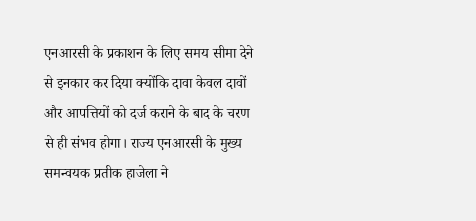एनआरसी के प्रकाशन के लिए समय सीमा देने से इनकार कर दिया क्योंकि दावा केवल दावों और आपत्तियों को दर्ज कराने के बाद के चरण से ही संभव होगा। राज्य एनआरसी के मुख्य समन्वयक प्रतीक हाजेला ने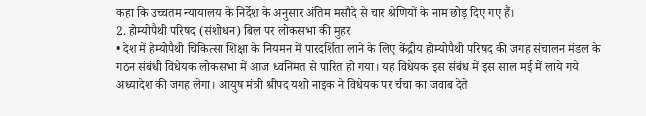कहा कि उच्चतम न्यायालय के निर्देश के अनुसार अंतिम मसौदे से चार श्रेणियों के नाम छोड़ दिए गए हैं।
2. होम्योपैथी परिषद (संशोधन) बिल पर लोकसभा की मुहर
• देश में हेम्योपैथी चिकित्सा शिक्षा के नियमन में पारदर्शिता लाने के लिए केंद्रीय होम्योपैथी परिषद की जगह संचालन मंडल के गठन संबंधी विधेयक लोकसभा में आज ध्वनिमत से पारित हो गया। यह विधेयक इस संबंध में इस साल मई में लाये गये अध्यादेश की जगह लेगा। आयुष मंत्री श्रीपद यशो नाइक ने विधेयक पर र्चचा का जवाब देते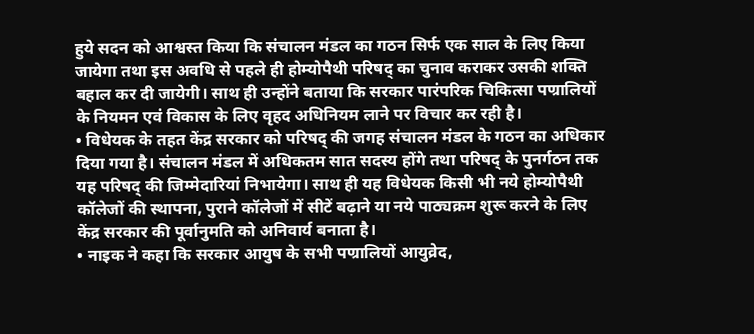हुये सदन को आश्वस्त किया कि संचालन मंडल का गठन सिर्फ एक साल के लिए किया जायेगा तथा इस अवधि से पहले ही होम्योपैथी परिषद् का चुनाव कराकर उसकी शक्ति बहाल कर दी जायेगी। साथ ही उन्होंने बताया कि सरकार पारंपरिक चिकित्सा पण्रालियों के नियमन एवं विकास के लिए वृहद अधिनियम लाने पर विचार कर रही है।
• विधेयक के तहत केंद्र सरकार को परिषद् की जगह संचालन मंडल के गठन का अधिकार दिया गया है। संचालन मंडल में अधिकतम सात सदस्य होंगे तथा परिषद् के पुनर्गठन तक यह परिषद् की जिम्मेदारियां निभायेगा। साथ ही यह विधेयक किसी भी नये होम्योपैथी कॉलेजों की स्थापना, पुराने कॉलेजों में सीटें बढ़ाने या नये पाठ्यक्रम शुरू करने के लिए केंद्र सरकार की पूर्वानुमति को अनिवार्य बनाता है।
• नाइक ने कहा कि सरकार आयुष के सभी पण्रालियों आयुव्रेद,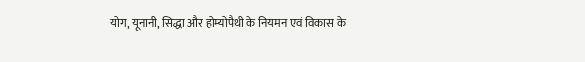योग, यूनानी, सिद्धा और होम्योपैथी के नियमन एवं विकास के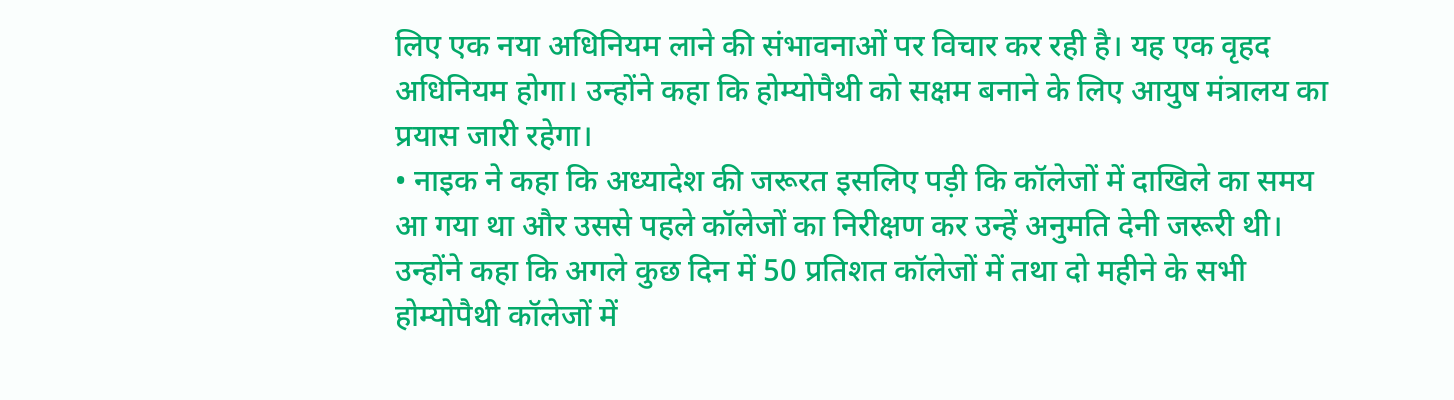लिए एक नया अधिनियम लाने की संभावनाओं पर विचार कर रही है। यह एक वृहद अधिनियम होगा। उन्होंने कहा कि होम्योपैथी को सक्षम बनाने के लिए आयुष मंत्रालय का प्रयास जारी रहेगा।
• नाइक ने कहा कि अध्यादेश की जरूरत इसलिए पड़ी कि कॉलेजों में दाखिले का समय आ गया था और उससे पहले कॉलेजों का निरीक्षण कर उन्हें अनुमति देनी जरूरी थी। उन्होंने कहा कि अगले कुछ दिन में 50 प्रतिशत कॉलेजों में तथा दो महीने के सभी होम्योपैथी कॉलेजों में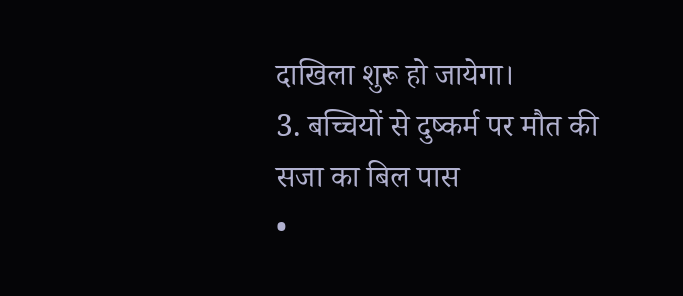दाखिला शुरू हो जायेगा।
3. बच्चियों से दुष्कर्म पर मौत की सजा का बिल पास
•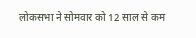लोकसभा ने सोमवार को 12 साल से कम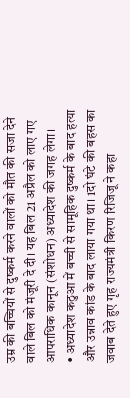उम्र की बच्चियों से दुष्कर्म करने वालों को मौत की सजा देने वाले बिल को मंजूरी दे दी। यह बिल 21 अप्रैल को लाए गए आपराधिक कानून (संशोधन) अध्यादेश की जगह लेगा।
• अध्यादेश कठुआ में बच्ची से सामूहिक दुष्कर्म के बाद हत्या और उन्नाव कांड के बाद लाया गया था। 1दो घंटे की बहस का जवाब देते हुए गृह राज्यमंत्री किरण रिजिजू ने कहा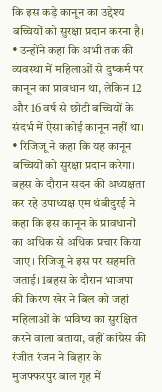कि इस कड़े कानून का उद्देश्य बच्चियों को सुरक्षा प्रदान करना है।
• उन्होंने कहा कि अभी तक की व्यवस्था में महिलाओं से दुष्कर्म पर कानून का प्रावधान था, लेकिन 12 और 16 वर्ष से छोटी बच्चियों के संदर्भ में ऐसा कोई कानून नहीं था।
• रिजिजू ने कहा कि यह कानून बच्चियों को सुरक्षा प्रदान करेगा। बहस के दौरान सदन की अध्यक्षता कर रहे उपाध्यक्ष एम थंबीदुरई ने कहा कि इस कानून के प्रावधानों का अधिक से अधिक प्रचार किया जाए। रिजिजू ने इस पर सहमति जताई। 1बहस के दौरान भाजपा की किरण खेर ने बिल को जहां महिलाओं के भविष्य का सुरक्षित करने वाला बताया, वहीं कांग्रेस की रंजीत रंजन ने बिहार के मुजफ्फरपुर बाल गृह में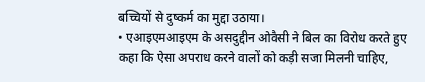बच्चियों से दुष्कर्म का मुद्दा उठाया।
• एआइएमआइएम के असदुद्दीन ओवैसी ने बिल का विरोध करते हुए कहा कि ऐसा अपराध करने वालों को कड़ी सजा मिलनी चाहिए,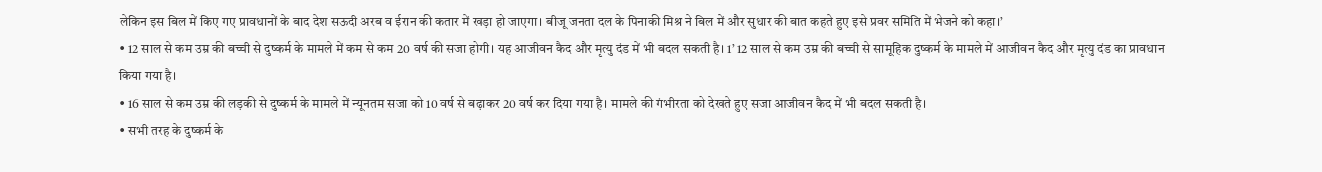लेकिन इस बिल में किए गए प्रावधानों के बाद देश सऊदी अरब व ईरान की कतार में खड़ा हो जाएगा। बीजू जनता दल के पिनाकी मिश्र ने बिल में और सुधार की बात कहते हुए इसे प्रवर समिति में भेजने को कहा।’
• 12 साल से कम उम्र की बच्ची से दुष्कर्म के मामले में कम से कम 20 वर्ष की सजा होगी। यह आजीवन कैद और मृत्यु दंड में भी बदल सकती है। 1’ 12 साल से कम उम्र की बच्ची से सामूहिक दुष्कर्म के मामले में आजीवन कैद और मृत्यु दंड का प्रावधान किया गया है।
• 16 साल से कम उम्र की लड़की से दुष्कर्म के मामले में न्यूनतम सजा को 10 वर्ष से बढ़ाकर 20 वर्ष कर दिया गया है। मामले की गंभीरता को देखते हुए सजा आजीवन कैद में भी बदल सकती है।
• सभी तरह के दुष्कर्म के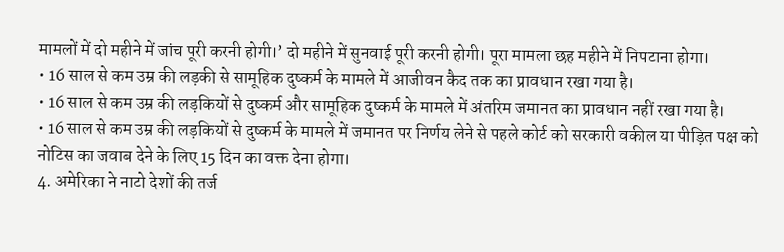मामलों में दो महीने में जांच पूरी करनी होगी।’ दो महीने में सुनवाई पूरी करनी होगी। पूरा मामला छह महीने में निपटाना होगा।
• 16 साल से कम उम्र की लड़की से सामूहिक दुष्कर्म के मामले में आजीवन कैद तक का प्रावधान रखा गया है।
• 16 साल से कम उम्र की लड़कियों से दुष्कर्म और सामूहिक दुष्कर्म के मामले में अंतरिम जमानत का प्रावधान नहीं रखा गया है।
• 16 साल से कम उम्र की लड़कियों से दुष्कर्म के मामले में जमानत पर निर्णय लेने से पहले कोर्ट को सरकारी वकील या पीड़ित पक्ष को नोटिस का जवाब देने के लिए 15 दिन का वक्त देना होगा।
4. अमेरिका ने नाटो देशों की तर्ज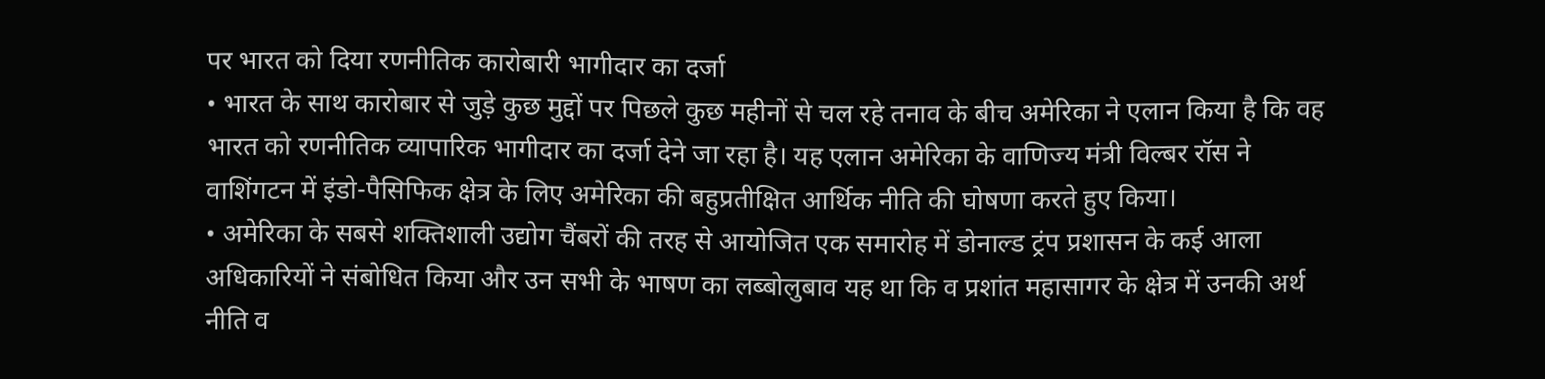पर भारत को दिया रणनीतिक कारोबारी भागीदार का दर्जा
• भारत के साथ कारोबार से जुड़े कुछ मुद्दों पर पिछले कुछ महीनों से चल रहे तनाव के बीच अमेरिका ने एलान किया है कि वह भारत को रणनीतिक व्यापारिक भागीदार का दर्जा देने जा रहा है। यह एलान अमेरिका के वाणिज्य मंत्री विल्बर रॉस ने वाशिंगटन में इंडो-पैसिफिक क्षेत्र के लिए अमेरिका की बहुप्रतीक्षित आर्थिक नीति की घोषणा करते हुए किया।
• अमेरिका के सबसे शक्तिशाली उद्योग चैंबरों की तरह से आयोजित एक समारोह में डोनाल्ड ट्रंप प्रशासन के कई आला अधिकारियों ने संबोधित किया और उन सभी के भाषण का लब्बोलुबाव यह था कि व प्रशांत महासागर के क्षेत्र में उनकी अर्थ नीति व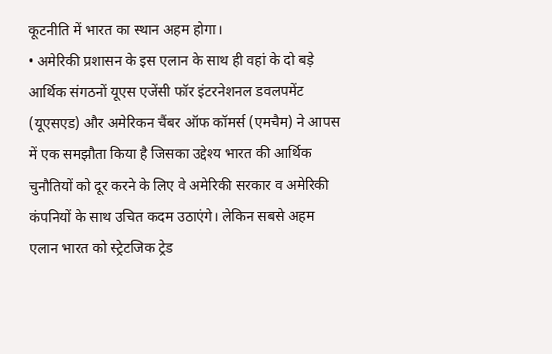कूटनीति में भारत का स्थान अहम होगा।
• अमेरिकी प्रशासन के इस एलान के साथ ही वहां के दो बड़े आर्थिक संगठनों यूएस एजेंसी फॉर इंटरनेशनल डवलपमेंट (यूएसएड) और अमेरिकन चैंबर ऑफ कॉमर्स (एमचैम) ने आपस में एक समझौता किया है जिसका उद्देश्य भारत की आर्थिक चुनौतियों को दूर करने के लिए वे अमेरिकी सरकार व अमेरिकी कंपनियों के साथ उचित कदम उठाएंगे। लेकिन सबसे अहम एलान भारत को स्ट्रेटजिक ट्रेड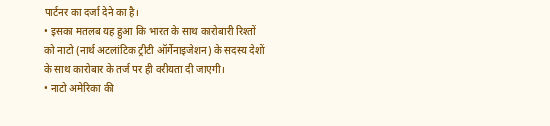पार्टनर का दर्जा देने का है।
• इसका मतलब यह हुआ कि भारत के साथ कारोबारी रिश्तों को नाटो (नार्थ अटलांटिक ट्रीटी ऑर्गेनाइजेशन) के सदस्य देशों के साथ कारोबार के तर्ज पर ही वरीयता दी जाएगी।
• नाटो अमेरिका की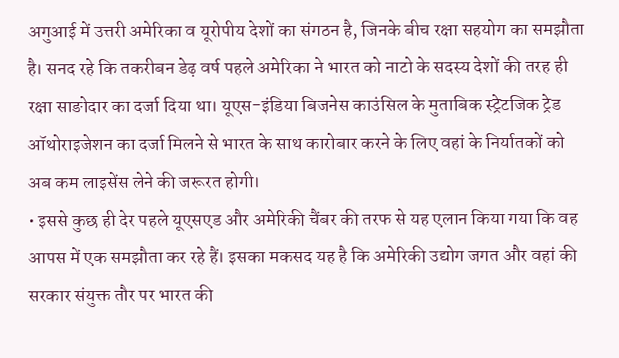अगुआई में उत्तरी अमेरिका व यूरोपीय देशों का संगठन है, जिनके बीच रक्षा सहयोग का समझौता है। सनद रहे कि तकरीबन डेढ़ वर्ष पहले अमेरिका ने भारत को नाटो के सदस्य देशों की तरह ही रक्षा साङोदार का दर्जा दिया था। यूएस-इंडिया बिजनेस काउंसिल के मुताबिक स्ट्रेटजिक ट्रेड ऑथोराइजेशन का दर्जा मिलने से भारत के साथ कारोबार करने के लिए वहां के निर्यातकों को अब कम लाइसेंस लेने की जरूरत होगी।
• इससे कुछ ही देर पहले यूएसएड और अमेरिकी चैंबर की तरफ से यह एलान किया गया कि वह आपस में एक समझौता कर रहे हैं। इसका मकसद यह है कि अमेरिकी उद्योग जगत और वहां की सरकार संयुक्त तौर पर भारत की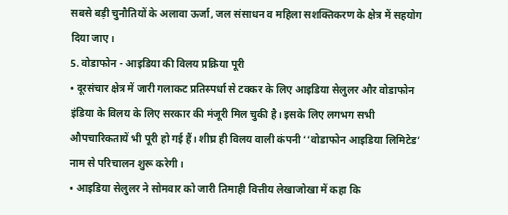सबसे बड़ी चुनौतियों के अलावा ऊर्जा, जल संसाधन व महिला सशक्तिकरण के क्षेत्र में सहयोग दिया जाए।
5. वोडाफोन - आइडिया की विलय प्रक्रिया पूरी
• दूरसंचार क्षेत्र में जारी गलाकट प्रतिस्पर्धा से टक्कर के लिए आइडिया सेलुलर और वोडाफोन इंडिया के विलय के लिए सरकार की मंजूरी मिल चुकी है। इसके लिए लगभग सभी औपचारिकतायें भी पूरी हो गई हैं। शीघ्र ही विलय वाली कंपनी ‘‘वोडाफोन आइडिया लिमिटेड’ नाम से परिचालन शुरू करेगी।
• आइडिया सेलुलर ने सोमवार को जारी तिमाही वित्तीय लेखाजोखा में कहा कि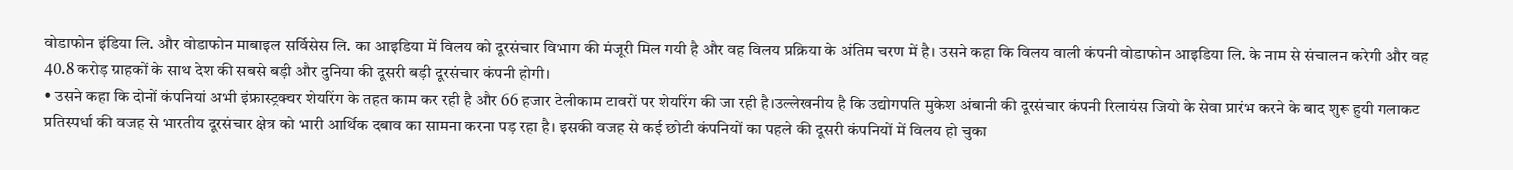वोडाफोन इंडिया लि. और वोडाफोन माबाइल सर्विसेस लि. का आइडिया में विलय को दूरसंचार विभाग की मंजूरी मिल गयी है और वह विलय प्रक्रिया के अंतिम चरण में है। उसने कहा कि विलय वाली कंपनी वोडाफोन आइडिया लि. के नाम से संचालन करेगी और वह 40.8 करोड़ ग्राहकों के साथ देश की सबसे बड़ी और दुनिया की दूसरी बड़ी दूरसंचार कंपनी होगी।
• उसने कहा कि दोनों कंपनियां अभी इंफ्रास्ट्रक्चर शेयरिंग के तहत काम कर रही है और 66 हजार टेलीकाम टावरों पर शेयरिंग की जा रही है।उल्लेखनीय है कि उद्योगपति मुकेश अंबानी की दूरसंचार कंपनी रिलायंस जियो के सेवा प्रारंभ करने के बाद शुरू हुयी गलाकट प्रतिस्पर्धा की वजह से भारतीय दूरसंचार क्षेत्र को भारी आर्थिक दबाव का सामना करना पड़ रहा है। इसकी वजह से कई छोटी कंपनियों का पहले की दूसरी कंपनियों में विलय हो चुका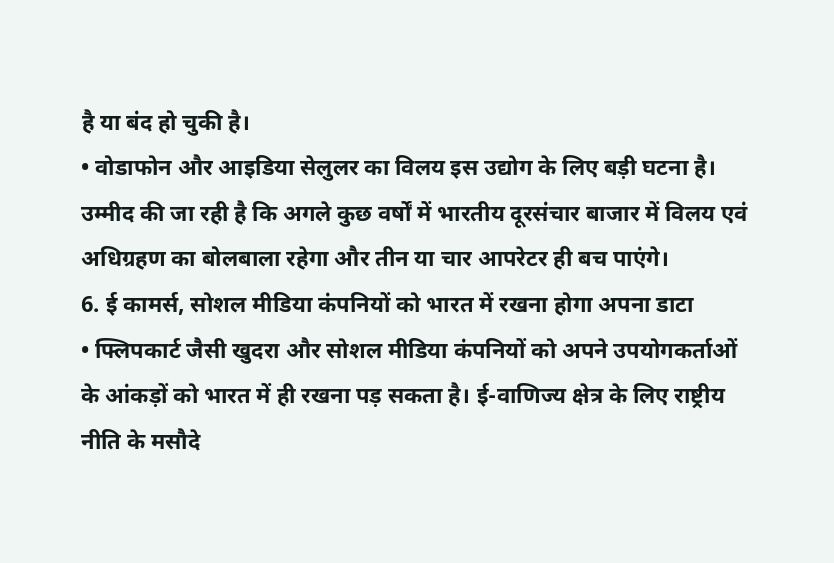है या बंद हो चुकी है।
• वोडाफोन और आइडिया सेलुलर का विलय इस उद्योग के लिए बड़ी घटना है। उम्मीद की जा रही है कि अगले कुछ वर्षों में भारतीय दूरसंचार बाजार में विलय एवं अधिग्रहण का बोलबाला रहेगा और तीन या चार आपरेटर ही बच पाएंगे।
6. ई कामर्स, सोशल मीडिया कंपनियों को भारत में रखना होगा अपना डाटा
• फ्लिपकार्ट जैसी खुदरा और सोशल मीडिया कंपनियों को अपने उपयोगकर्ताओं के आंकड़ों को भारत में ही रखना पड़ सकता है। ई-वाणिज्य क्षेत्र के लिए राष्ट्रीय नीति के मसौदे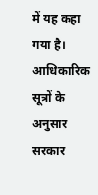में यह कहा गया है। आधिकारिक सूत्रों के अनुसार सरकार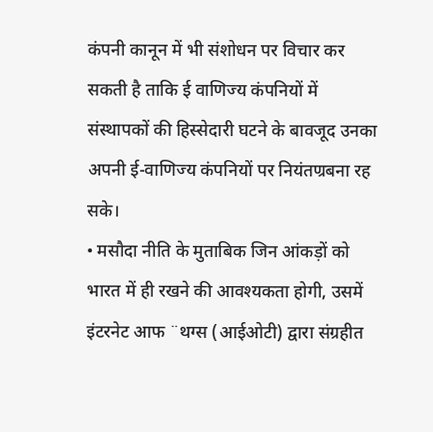कंपनी कानून में भी संशोधन पर विचार कर सकती है ताकि ई वाणिज्य कंपनियों में संस्थापकों की हिस्सेदारी घटने के बावजूद उनका अपनी ई-वाणिज्य कंपनियों पर नियंतण्रबना रह सके।
• मसौदा नीति के मुताबिक जिन आंकड़ों को भारत में ही रखने की आवश्यकता होगी, उसमें इंटरनेट आफ ¨थग्स (आईओटी) द्वारा संग्रहीत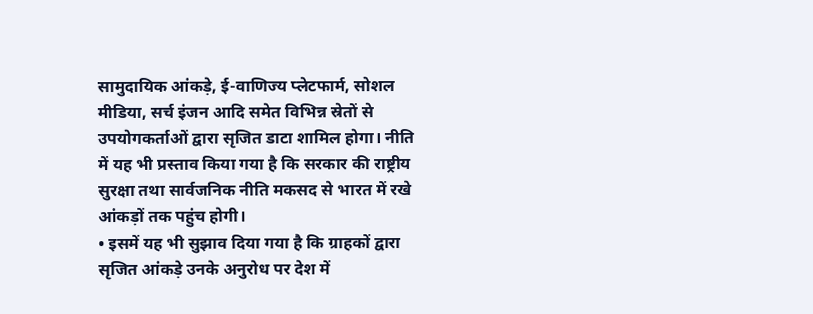सामुदायिक आंकड़े, ई-वाणिज्य प्लेटफार्म, सोशल मीडिया, सर्च इंजन आदि समेत विभिन्न स्रेतों से उपयोगकर्ताओं द्वारा सृजित डाटा शामिल होगा। नीति में यह भी प्रस्ताव किया गया है कि सरकार की राष्ट्रीय सुरक्षा तथा सार्वजनिक नीति मकसद से भारत में रखे आंकड़ों तक पहुंच होगी।
• इसमें यह भी सुझाव दिया गया है कि ग्राहकों द्वारा सृजित आंकड़े उनके अनुरोध पर देश में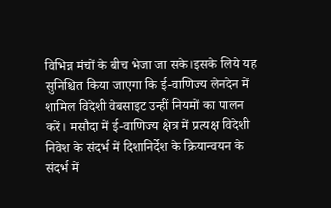विभिन्न मंचों के बीच भेजा जा सके।इसके लिये यह सुनिश्चित किया जाएगा कि ई-वाणिज्य लेनदेन में शामिल विदेशी वेबसाइट उन्हीं नियमों का पालन करें। मसौदा में ई-वाणिज्य क्षेत्र में प्रत्यक्ष विदेशी निवेश के संदर्भ में दिशानिर्देश के क्रियान्वयन के संदर्भ में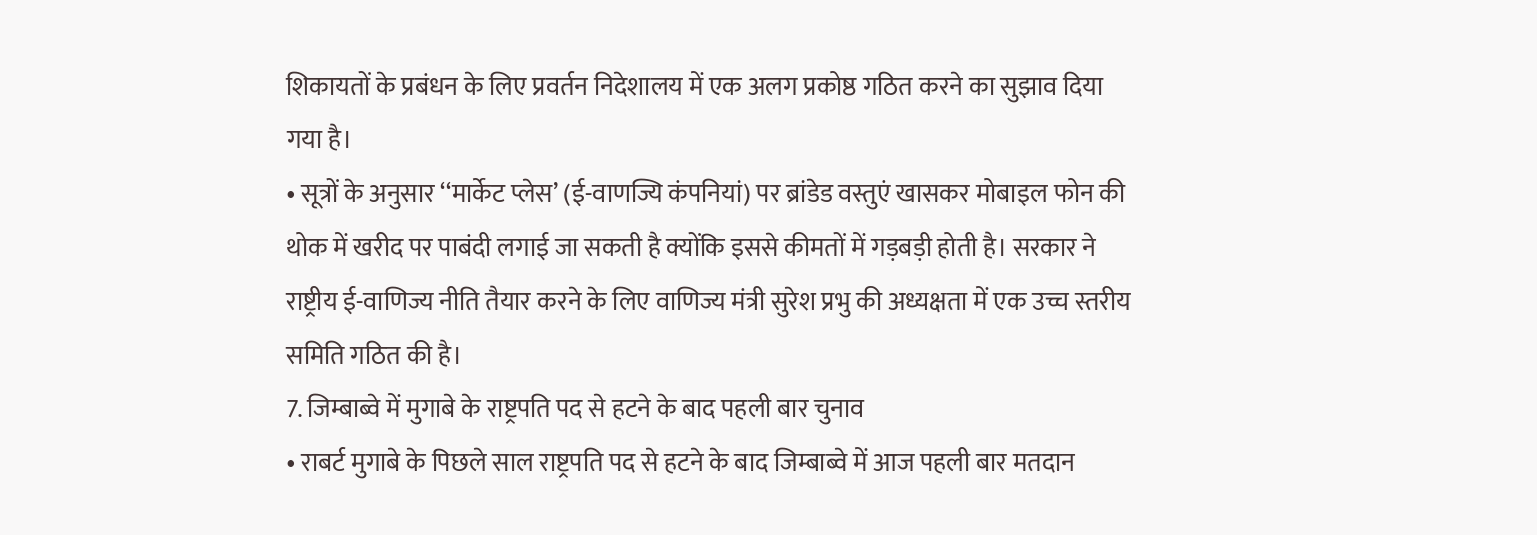शिकायतों के प्रबंधन के लिए प्रवर्तन निदेशालय में एक अलग प्रकोष्ठ गठित करने का सुझाव दिया गया है।
• सूत्रों के अनुसार ‘‘मार्केट प्लेस’ (ई-वाणज्यि कंपनियां) पर ब्रांडेड वस्तुएं खासकर मोबाइल फोन की थोक में खरीद पर पाबंदी लगाई जा सकती है क्योंकि इससे कीमतों में गड़बड़ी होती है। सरकार ने राष्ट्रीय ई-वाणिज्य नीति तैयार करने के लिए वाणिज्य मंत्री सुरेश प्रभु की अध्यक्षता में एक उच्च स्तरीय समिति गठित की है।
7. जिम्बाब्वे में मुगाबे के राष्ट्रपति पद से हटने के बाद पहली बार चुनाव
• राबर्ट मुगाबे के पिछले साल राष्ट्रपति पद से हटने के बाद जिम्बाब्वे में आज पहली बार मतदान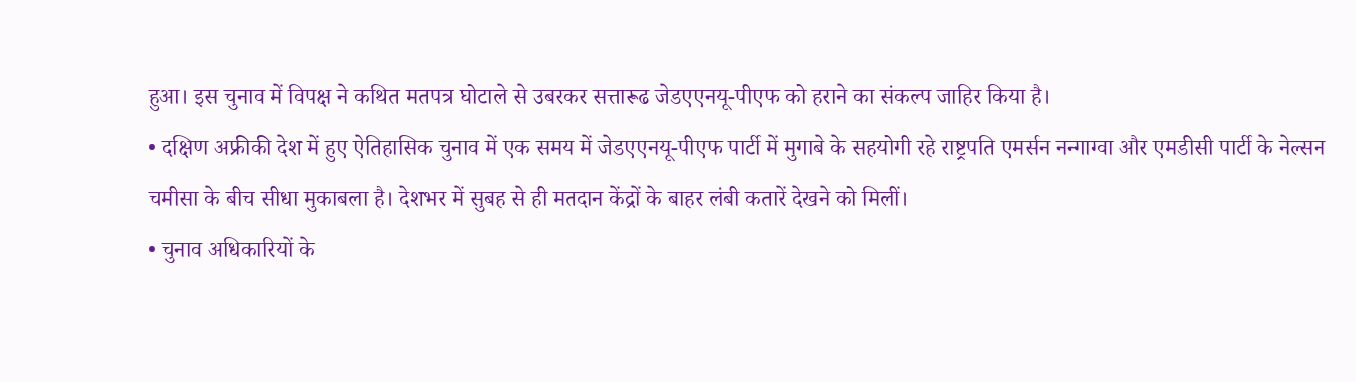हुआ। इस चुनाव में विपक्ष ने कथित मतपत्र घोटाले से उबरकर सत्तारूढ जेडएएनयू-पीएफ को हराने का संकल्प जाहिर किया है।
• दक्षिण अफ्रीकी देश में हुए ऐतिहासिक चुनाव में एक समय में जेडएएनयू-पीएफ पार्टी में मुगाबे के सहयोगी रहे राष्ट्रपति एमर्सन नन्गाग्वा और एमडीसी पार्टी के नेल्सन चमीसा के बीच सीधा मुकाबला है। देशभर में सुबह से ही मतदान केंद्रों के बाहर लंबी कतारें देखने को मिलीं।
• चुनाव अधिकारियों के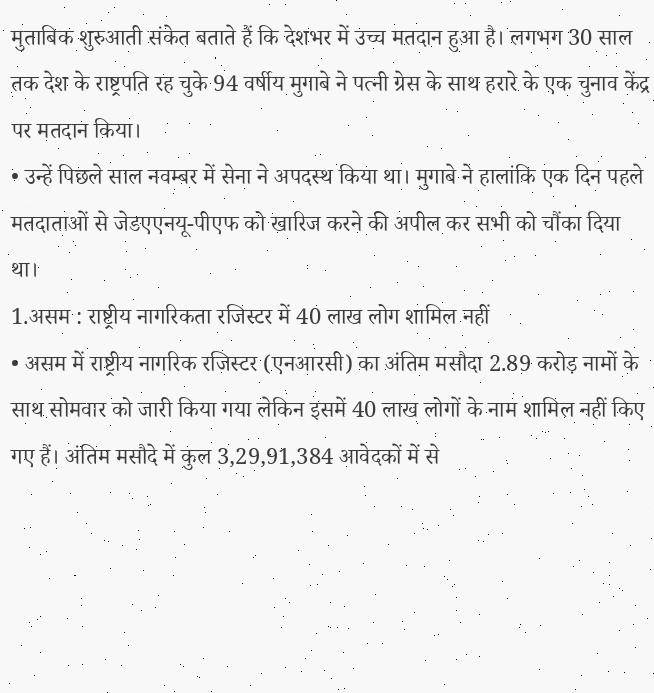मुताबिक शुरुआती संकेत बताते हैं कि देशभर में उच्च मतदान हुआ है। लगभग 30 साल तक देश के राष्ट्रपति रह चुके 94 वर्षीय मुगाबे ने पत्नी ग्रेस के साथ हरारे के एक चुनाव केंद्र पर मतदान किया।
• उन्हें पिछले साल नवम्बर में सेना ने अपदस्थ किया था। मुगाबे ने हालांकि एक दिन पहले मतदाताओं से जेडएएनयू-पीएफ को खारिज करने की अपील कर सभी को चौंका दिया था।
1.असम : राष्ट्रीय नागरिकता रजिस्टर में 40 लाख लोग शामिल नहीं
• असम में राष्ट्रीय नागरिक रजिस्टर (एनआरसी) का अंतिम मसौदा 2.89 करोड़ नामों के साथ सोमवार को जारी किया गया लेकिन इसमें 40 लाख लोगों के नाम शामिल नहीं किए गए हैं। अंतिम मसौदे में कुल 3,29,91,384 आवेदकों में से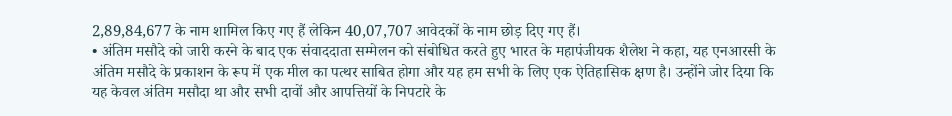2,89,84,677 के नाम शामिल किए गए हैं लेकिन 40,07,707 आवेदकों के नाम छोड़ दिए गए हैं।
• अंतिम मसौदे को जारी करने के बाद एक संवाददाता सम्मेलन को संबोधित करते हुए भारत के महापंजीयक शैलेश ने कहा, यह एनआरसी के अंतिम मसौदे के प्रकाशन के रूप में एक मील का पत्थर साबित होगा और यह हम सभी के लिए एक ऐतिहासिक क्षण है। उन्होंने जोर दिया कि यह केवल अंतिम मसौदा था और सभी दावों और आपत्तियों के निपटारे के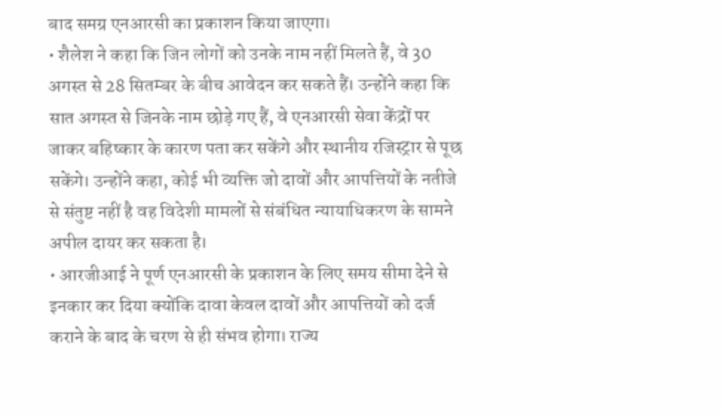बाद समग्र एनआरसी का प्रकाशन किया जाएगा।
• शैलेश ने कहा कि जिन लोगों को उनके नाम नहीं मिलते हैं, वे 30 अगस्त से 28 सितम्बर के बीच आवेदन कर सकते हैं। उन्होंने कहा कि सात अगस्त से जिनके नाम छोड़े गए हैं, वे एनआरसी सेवा केंद्रों पर जाकर बहिष्कार के कारण पता कर सकेंगे और स्थानीय रजिस्ट्रार से पूछ सकेंगे। उन्होंने कहा, कोई भी व्यक्ति जो दावों और आपत्तियों के नतीजे से संतुष्ट नहीं है वह विदेशी मामलों से संबंधित न्यायाधिकरण के सामने अपील दायर कर सकता है।
• आरजीआई ने पूर्ण एनआरसी के प्रकाशन के लिए समय सीमा देने से इनकार कर दिया क्योंकि दावा केवल दावों और आपत्तियों को दर्ज कराने के बाद के चरण से ही संभव होगा। राज्य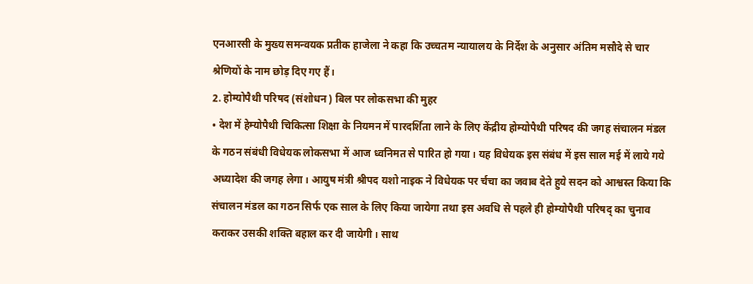एनआरसी के मुख्य समन्वयक प्रतीक हाजेला ने कहा कि उच्चतम न्यायालय के निर्देश के अनुसार अंतिम मसौदे से चार श्रेणियों के नाम छोड़ दिए गए हैं।
2. होम्योपैथी परिषद (संशोधन) बिल पर लोकसभा की मुहर
• देश में हेम्योपैथी चिकित्सा शिक्षा के नियमन में पारदर्शिता लाने के लिए केंद्रीय होम्योपैथी परिषद की जगह संचालन मंडल के गठन संबंधी विधेयक लोकसभा में आज ध्वनिमत से पारित हो गया। यह विधेयक इस संबंध में इस साल मई में लाये गये अध्यादेश की जगह लेगा। आयुष मंत्री श्रीपद यशो नाइक ने विधेयक पर र्चचा का जवाब देते हुये सदन को आश्वस्त किया कि संचालन मंडल का गठन सिर्फ एक साल के लिए किया जायेगा तथा इस अवधि से पहले ही होम्योपैथी परिषद् का चुनाव कराकर उसकी शक्ति बहाल कर दी जायेगी। साथ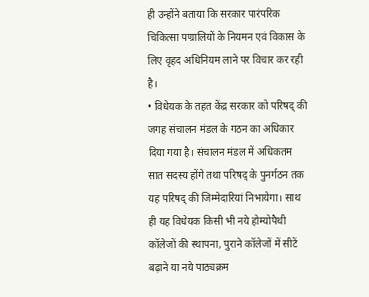ही उन्होंने बताया कि सरकार पारंपरिक चिकित्सा पण्रालियों के नियमन एवं विकास के लिए वृहद अधिनियम लाने पर विचार कर रही है।
• विधेयक के तहत केंद्र सरकार को परिषद् की जगह संचालन मंडल के गठन का अधिकार दिया गया है। संचालन मंडल में अधिकतम सात सदस्य होंगे तथा परिषद् के पुनर्गठन तक यह परिषद् की जिम्मेदारियां निभायेगा। साथ ही यह विधेयक किसी भी नये होम्योपैथी कॉलेजों की स्थापना, पुराने कॉलेजों में सीटें बढ़ाने या नये पाठ्यक्रम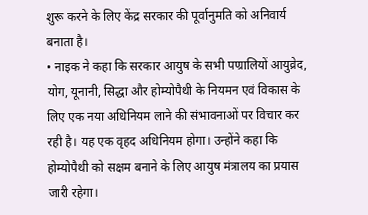शुरू करने के लिए केंद्र सरकार की पूर्वानुमति को अनिवार्य बनाता है।
• नाइक ने कहा कि सरकार आयुष के सभी पण्रालियों आयुव्रेद, योग, यूनानी, सिद्धा और होम्योपैथी के नियमन एवं विकास के लिए एक नया अधिनियम लाने की संभावनाओं पर विचार कर रही है। यह एक वृहद अधिनियम होगा। उन्होंने कहा कि होम्योपैथी को सक्षम बनाने के लिए आयुष मंत्रालय का प्रयास जारी रहेगा।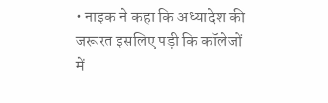• नाइक ने कहा कि अध्यादेश की जरूरत इसलिए पड़ी कि कॉलेजों में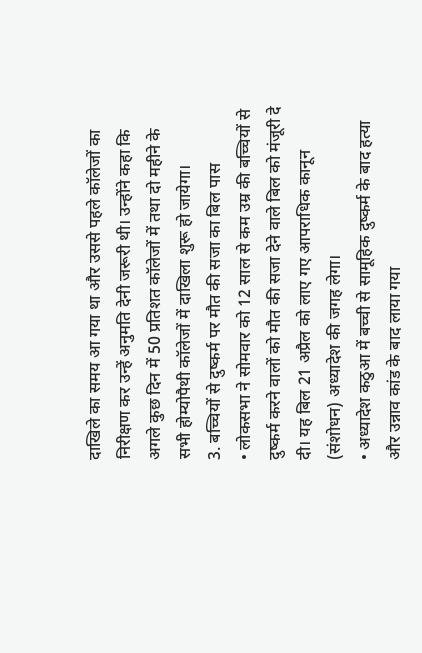दाखिले का समय आ गया था और उससे पहले कॉलेजों का निरीक्षण कर उन्हें अनुमति देनी जरूरी थी। उन्होंने कहा कि अगले कुछ दिन में 50 प्रतिशत कॉलेजों में तथा दो महीने के सभी होम्योपैथी कॉलेजों में दाखिला शुरू हो जायेगा।
3. बच्चियों से दुष्कर्म पर मौत की सजा का बिल पास
• लोकसभा ने सोमवार को 12 साल से कम उम्र की बच्चियों से दुष्कर्म करने वालों को मौत की सजा देने वाले बिल को मंजूरी दे दी। यह बिल 21 अप्रैल को लाए गए आपराधिक कानून (संशोधन) अध्यादेश की जगह लेगा।
• अध्यादेश कठुआ में बच्ची से सामूहिक दुष्कर्म के बाद हत्या और उन्नाव कांड के बाद लाया गया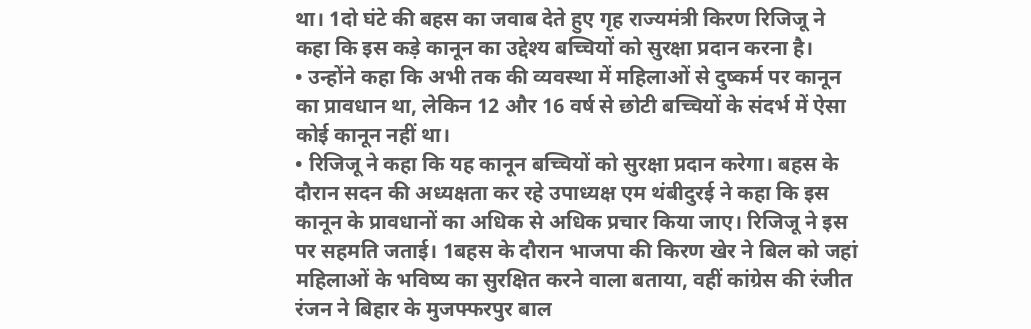था। 1दो घंटे की बहस का जवाब देते हुए गृह राज्यमंत्री किरण रिजिजू ने कहा कि इस कड़े कानून का उद्देश्य बच्चियों को सुरक्षा प्रदान करना है।
• उन्होंने कहा कि अभी तक की व्यवस्था में महिलाओं से दुष्कर्म पर कानून का प्रावधान था, लेकिन 12 और 16 वर्ष से छोटी बच्चियों के संदर्भ में ऐसा कोई कानून नहीं था।
• रिजिजू ने कहा कि यह कानून बच्चियों को सुरक्षा प्रदान करेगा। बहस के दौरान सदन की अध्यक्षता कर रहे उपाध्यक्ष एम थंबीदुरई ने कहा कि इस कानून के प्रावधानों का अधिक से अधिक प्रचार किया जाए। रिजिजू ने इस पर सहमति जताई। 1बहस के दौरान भाजपा की किरण खेर ने बिल को जहां महिलाओं के भविष्य का सुरक्षित करने वाला बताया, वहीं कांग्रेस की रंजीत रंजन ने बिहार के मुजफ्फरपुर बाल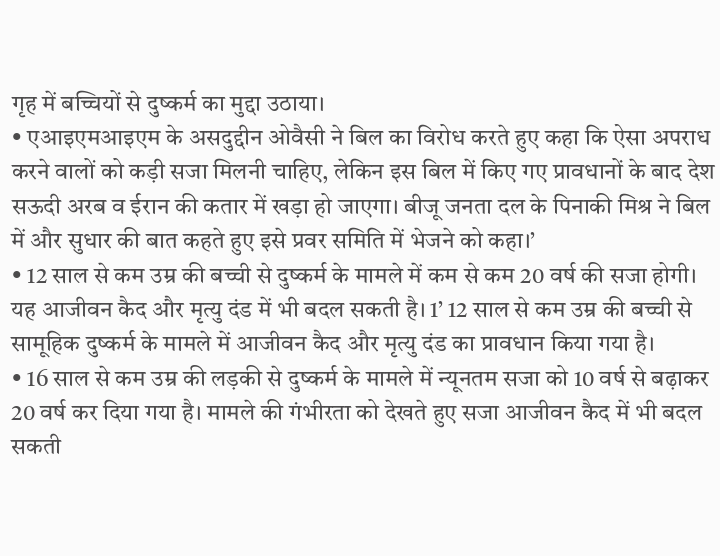गृह में बच्चियों से दुष्कर्म का मुद्दा उठाया।
• एआइएमआइएम के असदुद्दीन ओवैसी ने बिल का विरोध करते हुए कहा कि ऐसा अपराध करने वालों को कड़ी सजा मिलनी चाहिए, लेकिन इस बिल में किए गए प्रावधानों के बाद देश सऊदी अरब व ईरान की कतार में खड़ा हो जाएगा। बीजू जनता दल के पिनाकी मिश्र ने बिल में और सुधार की बात कहते हुए इसे प्रवर समिति में भेजने को कहा।’
• 12 साल से कम उम्र की बच्ची से दुष्कर्म के मामले में कम से कम 20 वर्ष की सजा होगी। यह आजीवन कैद और मृत्यु दंड में भी बदल सकती है। 1’ 12 साल से कम उम्र की बच्ची से सामूहिक दुष्कर्म के मामले में आजीवन कैद और मृत्यु दंड का प्रावधान किया गया है।
• 16 साल से कम उम्र की लड़की से दुष्कर्म के मामले में न्यूनतम सजा को 10 वर्ष से बढ़ाकर 20 वर्ष कर दिया गया है। मामले की गंभीरता को देखते हुए सजा आजीवन कैद में भी बदल सकती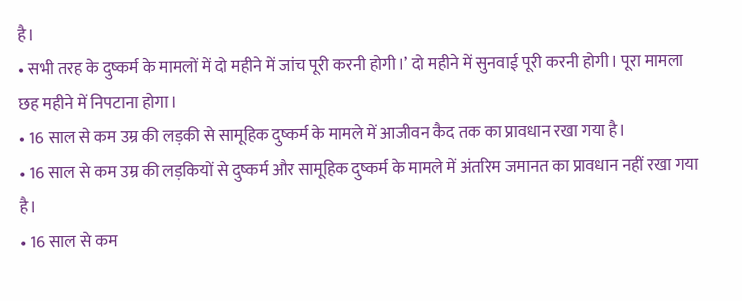है।
• सभी तरह के दुष्कर्म के मामलों में दो महीने में जांच पूरी करनी होगी।’ दो महीने में सुनवाई पूरी करनी होगी। पूरा मामला छह महीने में निपटाना होगा।
• 16 साल से कम उम्र की लड़की से सामूहिक दुष्कर्म के मामले में आजीवन कैद तक का प्रावधान रखा गया है।
• 16 साल से कम उम्र की लड़कियों से दुष्कर्म और सामूहिक दुष्कर्म के मामले में अंतरिम जमानत का प्रावधान नहीं रखा गया है।
• 16 साल से कम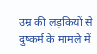उम्र की लड़कियों से दुष्कर्म के मामले में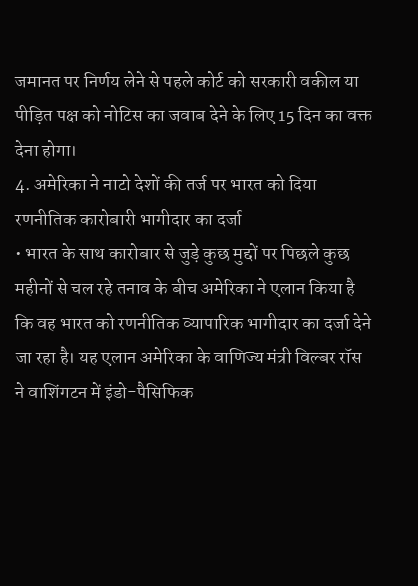जमानत पर निर्णय लेने से पहले कोर्ट को सरकारी वकील या पीड़ित पक्ष को नोटिस का जवाब देने के लिए 15 दिन का वक्त देना होगा।
4. अमेरिका ने नाटो देशों की तर्ज पर भारत को दिया रणनीतिक कारोबारी भागीदार का दर्जा
• भारत के साथ कारोबार से जुड़े कुछ मुद्दों पर पिछले कुछ महीनों से चल रहे तनाव के बीच अमेरिका ने एलान किया है कि वह भारत को रणनीतिक व्यापारिक भागीदार का दर्जा देने जा रहा है। यह एलान अमेरिका के वाणिज्य मंत्री विल्बर रॉस ने वाशिंगटन में इंडो-पैसिफिक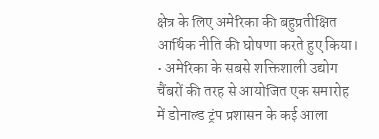क्षेत्र के लिए अमेरिका की बहुप्रतीक्षित आर्थिक नीति की घोषणा करते हुए किया।
• अमेरिका के सबसे शक्तिशाली उद्योग चैंबरों की तरह से आयोजित एक समारोह में डोनाल्ड ट्रंप प्रशासन के कई आला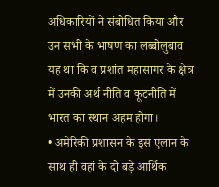अधिकारियों ने संबोधित किया और उन सभी के भाषण का लब्बोलुबाव यह था कि व प्रशांत महासागर के क्षेत्र में उनकी अर्थ नीति व कूटनीति में भारत का स्थान अहम होगा।
• अमेरिकी प्रशासन के इस एलान के साथ ही वहां के दो बड़े आर्थिक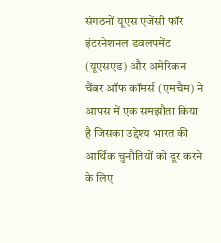संगठनों यूएस एजेंसी फॉर इंटरनेशनल डवलपमेंट (यूएसएड) और अमेरिकन चैंबर ऑफ कॉमर्स (एमचैम) ने आपस में एक समझौता किया है जिसका उद्देश्य भारत की आर्थिक चुनौतियों को दूर करने के लिए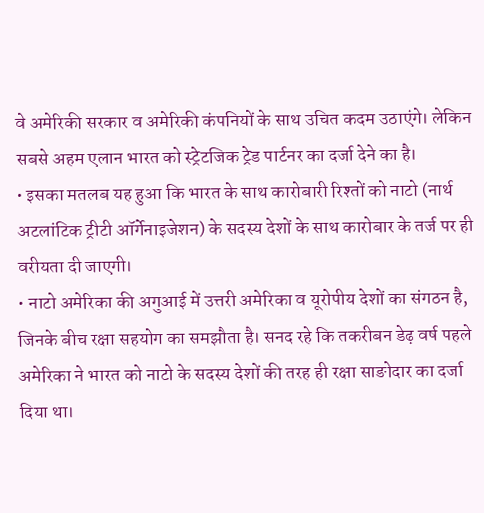वे अमेरिकी सरकार व अमेरिकी कंपनियों के साथ उचित कदम उठाएंगे। लेकिन सबसे अहम एलान भारत को स्ट्रेटजिक ट्रेड पार्टनर का दर्जा देने का है।
• इसका मतलब यह हुआ कि भारत के साथ कारोबारी रिश्तों को नाटो (नार्थ अटलांटिक ट्रीटी ऑर्गेनाइजेशन) के सदस्य देशों के साथ कारोबार के तर्ज पर ही वरीयता दी जाएगी।
• नाटो अमेरिका की अगुआई में उत्तरी अमेरिका व यूरोपीय देशों का संगठन है, जिनके बीच रक्षा सहयोग का समझौता है। सनद रहे कि तकरीबन डेढ़ वर्ष पहले अमेरिका ने भारत को नाटो के सदस्य देशों की तरह ही रक्षा साङोदार का दर्जा दिया था।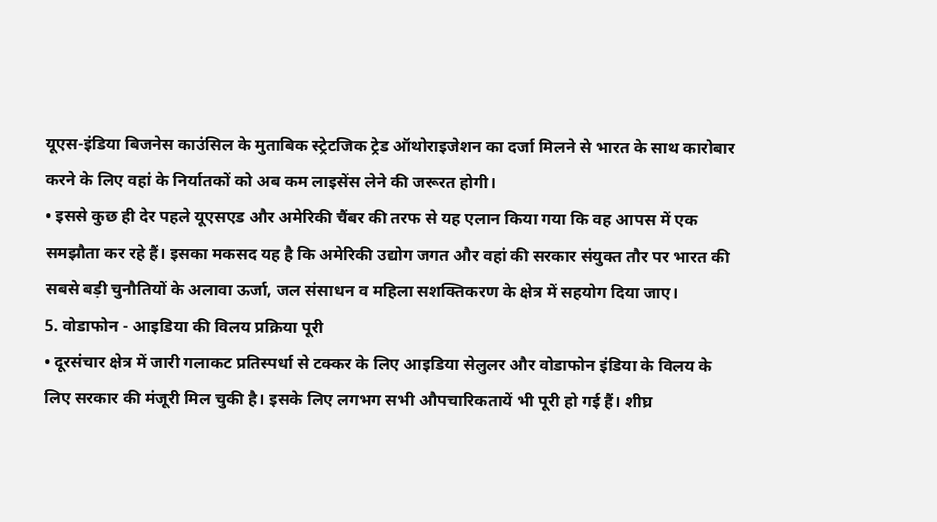यूएस-इंडिया बिजनेस काउंसिल के मुताबिक स्ट्रेटजिक ट्रेड ऑथोराइजेशन का दर्जा मिलने से भारत के साथ कारोबार करने के लिए वहां के निर्यातकों को अब कम लाइसेंस लेने की जरूरत होगी।
• इससे कुछ ही देर पहले यूएसएड और अमेरिकी चैंबर की तरफ से यह एलान किया गया कि वह आपस में एक समझौता कर रहे हैं। इसका मकसद यह है कि अमेरिकी उद्योग जगत और वहां की सरकार संयुक्त तौर पर भारत की सबसे बड़ी चुनौतियों के अलावा ऊर्जा, जल संसाधन व महिला सशक्तिकरण के क्षेत्र में सहयोग दिया जाए।
5. वोडाफोन - आइडिया की विलय प्रक्रिया पूरी
• दूरसंचार क्षेत्र में जारी गलाकट प्रतिस्पर्धा से टक्कर के लिए आइडिया सेलुलर और वोडाफोन इंडिया के विलय के लिए सरकार की मंजूरी मिल चुकी है। इसके लिए लगभग सभी औपचारिकतायें भी पूरी हो गई हैं। शीघ्र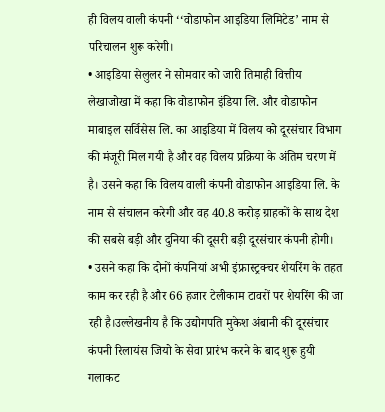ही विलय वाली कंपनी ‘‘वोडाफोन आइडिया लिमिटेड’ नाम से परिचालन शुरू करेगी।
• आइडिया सेलुलर ने सोमवार को जारी तिमाही वित्तीय लेखाजोखा में कहा कि वोडाफोन इंडिया लि. और वोडाफोन माबाइल सर्विसेस लि. का आइडिया में विलय को दूरसंचार विभाग की मंजूरी मिल गयी है और वह विलय प्रक्रिया के अंतिम चरण में है। उसने कहा कि विलय वाली कंपनी वोडाफोन आइडिया लि. के नाम से संचालन करेगी और वह 40.8 करोड़ ग्राहकों के साथ देश की सबसे बड़ी और दुनिया की दूसरी बड़ी दूरसंचार कंपनी होगी।
• उसने कहा कि दोनों कंपनियां अभी इंफ्रास्ट्रक्चर शेयरिंग के तहत काम कर रही है और 66 हजार टेलीकाम टावरों पर शेयरिंग की जा रही है।उल्लेखनीय है कि उद्योगपति मुकेश अंबानी की दूरसंचार कंपनी रिलायंस जियो के सेवा प्रारंभ करने के बाद शुरू हुयी गलाकट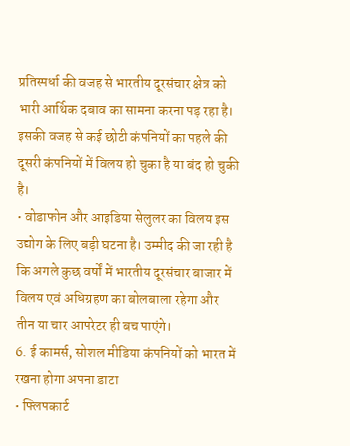प्रतिस्पर्धा की वजह से भारतीय दूरसंचार क्षेत्र को भारी आर्थिक दबाव का सामना करना पड़ रहा है। इसकी वजह से कई छोटी कंपनियों का पहले की दूसरी कंपनियों में विलय हो चुका है या बंद हो चुकी है।
• वोडाफोन और आइडिया सेलुलर का विलय इस उद्योग के लिए बड़ी घटना है। उम्मीद की जा रही है कि अगले कुछ वर्षों में भारतीय दूरसंचार बाजार में विलय एवं अधिग्रहण का बोलबाला रहेगा और तीन या चार आपरेटर ही बच पाएंगे।
6. ई कामर्स, सोशल मीडिया कंपनियों को भारत में रखना होगा अपना डाटा
• फ्लिपकार्ट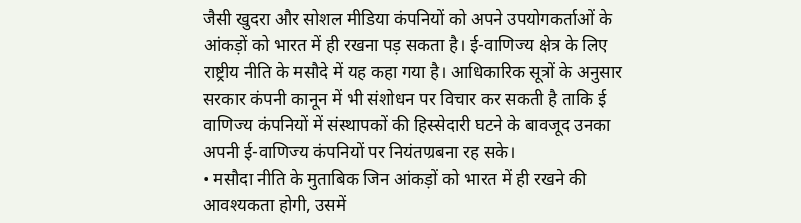जैसी खुदरा और सोशल मीडिया कंपनियों को अपने उपयोगकर्ताओं के आंकड़ों को भारत में ही रखना पड़ सकता है। ई-वाणिज्य क्षेत्र के लिए राष्ट्रीय नीति के मसौदे में यह कहा गया है। आधिकारिक सूत्रों के अनुसार सरकार कंपनी कानून में भी संशोधन पर विचार कर सकती है ताकि ई वाणिज्य कंपनियों में संस्थापकों की हिस्सेदारी घटने के बावजूद उनका अपनी ई-वाणिज्य कंपनियों पर नियंतण्रबना रह सके।
• मसौदा नीति के मुताबिक जिन आंकड़ों को भारत में ही रखने की आवश्यकता होगी, उसमें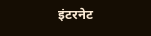इंटरनेट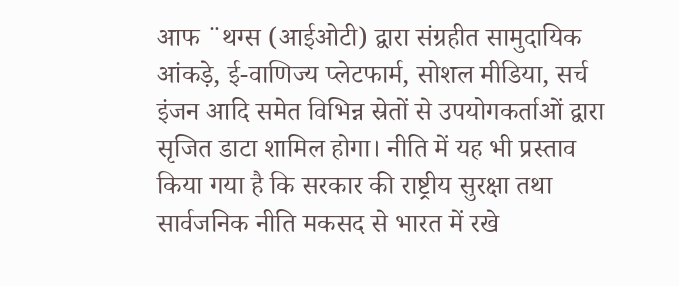आफ ¨थग्स (आईओटी) द्वारा संग्रहीत सामुदायिक आंकड़े, ई-वाणिज्य प्लेटफार्म, सोशल मीडिया, सर्च इंजन आदि समेत विभिन्न स्रेतों से उपयोगकर्ताओं द्वारा सृजित डाटा शामिल होगा। नीति में यह भी प्रस्ताव किया गया है कि सरकार की राष्ट्रीय सुरक्षा तथा सार्वजनिक नीति मकसद से भारत में रखे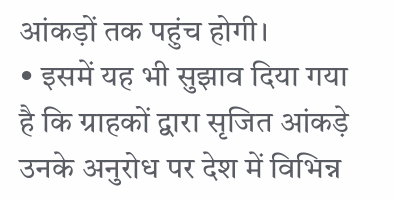आंकड़ों तक पहुंच होगी।
• इसमें यह भी सुझाव दिया गया है कि ग्राहकों द्वारा सृजित आंकड़े उनके अनुरोध पर देश में विभिन्न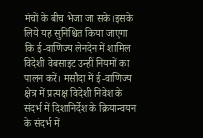मंचों के बीच भेजा जा सके।इसके लिये यह सुनिश्चित किया जाएगा कि ई-वाणिज्य लेनदेन में शामिल विदेशी वेबसाइट उन्हीं नियमों का पालन करें। मसौदा में ई-वाणिज्य क्षेत्र में प्रत्यक्ष विदेशी निवेश के संदर्भ में दिशानिर्देश के क्रियान्वयन के संदर्भ में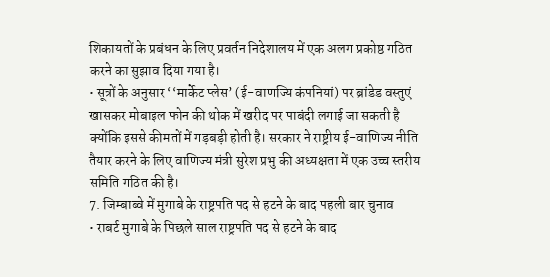शिकायतों के प्रबंधन के लिए प्रवर्तन निदेशालय में एक अलग प्रकोष्ठ गठित करने का सुझाव दिया गया है।
• सूत्रों के अनुसार ‘‘मार्केट प्लेस’ (ई-वाणज्यि कंपनियां) पर ब्रांडेड वस्तुएं खासकर मोबाइल फोन की थोक में खरीद पर पाबंदी लगाई जा सकती है क्योंकि इससे कीमतों में गड़बड़ी होती है। सरकार ने राष्ट्रीय ई-वाणिज्य नीति तैयार करने के लिए वाणिज्य मंत्री सुरेश प्रभु की अध्यक्षता में एक उच्च स्तरीय समिति गठित की है।
7. जिम्बाब्वे में मुगाबे के राष्ट्रपति पद से हटने के बाद पहली बार चुनाव
• राबर्ट मुगाबे के पिछले साल राष्ट्रपति पद से हटने के बाद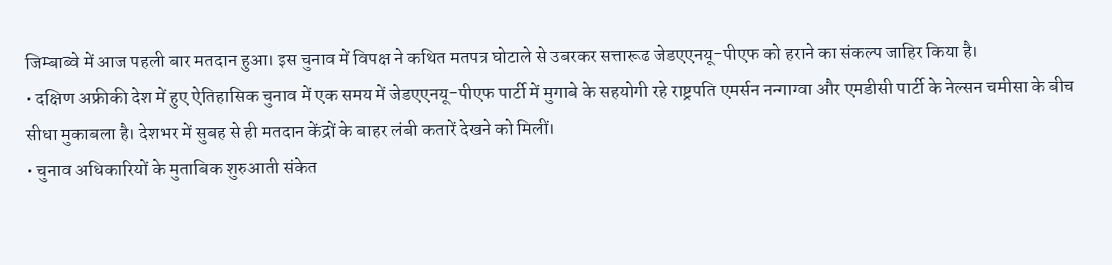जिम्बाब्वे में आज पहली बार मतदान हुआ। इस चुनाव में विपक्ष ने कथित मतपत्र घोटाले से उबरकर सत्तारूढ जेडएएनयू-पीएफ को हराने का संकल्प जाहिर किया है।
• दक्षिण अफ्रीकी देश में हुए ऐतिहासिक चुनाव में एक समय में जेडएएनयू-पीएफ पार्टी में मुगाबे के सहयोगी रहे राष्ट्रपति एमर्सन नन्गाग्वा और एमडीसी पार्टी के नेल्सन चमीसा के बीच सीधा मुकाबला है। देशभर में सुबह से ही मतदान केंद्रों के बाहर लंबी कतारें देखने को मिलीं।
• चुनाव अधिकारियों के मुताबिक शुरुआती संकेत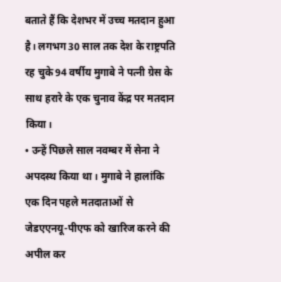बताते हैं कि देशभर में उच्च मतदान हुआ है। लगभग 30 साल तक देश के राष्ट्रपति रह चुके 94 वर्षीय मुगाबे ने पत्नी ग्रेस के साथ हरारे के एक चुनाव केंद्र पर मतदान किया।
• उन्हें पिछले साल नवम्बर में सेना ने अपदस्थ किया था। मुगाबे ने हालांकि एक दिन पहले मतदाताओं से जेडएएनयू-पीएफ को खारिज करने की अपील कर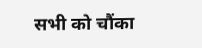सभी को चौंका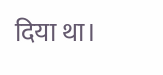दिया था।